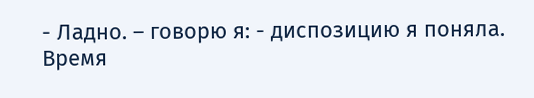- Ладно. – говорю я: - диспозицию я поняла. Время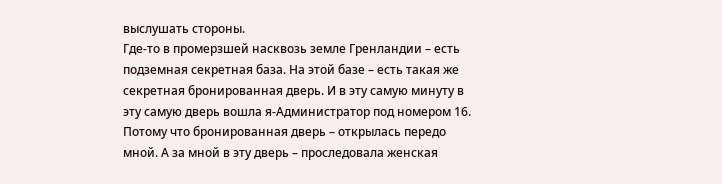выслушать стороны.
Где-то в промерзшей насквозь земле Гренландии – есть подземная секретная база. На этой базе – есть такая же секретная бронированная дверь. И в эту самую минуту в эту самую дверь вошла я-Администратор под номером 16. Потому что бронированная дверь – открылась передо мной. А за мной в эту дверь – проследовала женская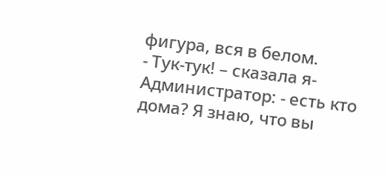фигура, вся в белом.
- Тук-тук! – сказала я-Администратор: - есть кто дома? Я знаю, что вы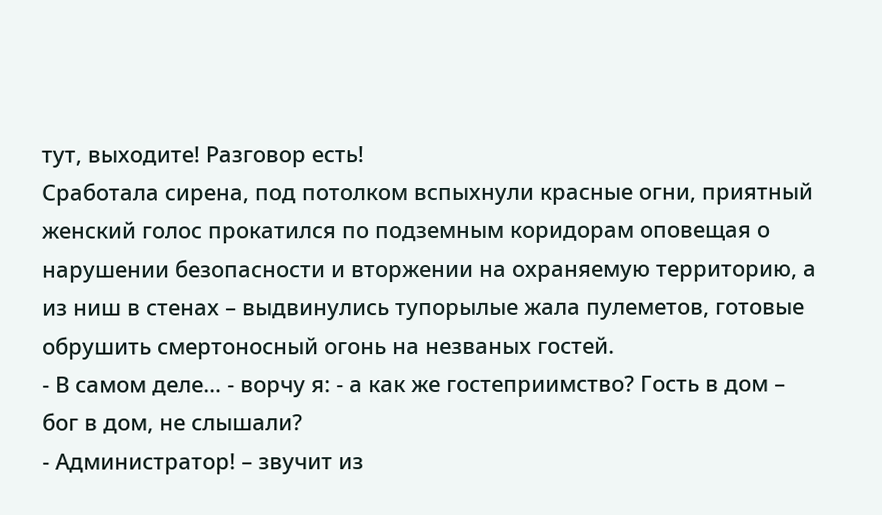тут, выходите! Разговор есть!
Сработала сирена, под потолком вспыхнули красные огни, приятный женский голос прокатился по подземным коридорам оповещая о нарушении безопасности и вторжении на охраняемую территорию, а из ниш в стенах – выдвинулись тупорылые жала пулеметов, готовые обрушить смертоносный огонь на незваных гостей.
- В самом деле… - ворчу я: - а как же гостеприимство? Гость в дом – бог в дом, не слышали?
- Администратор! – звучит из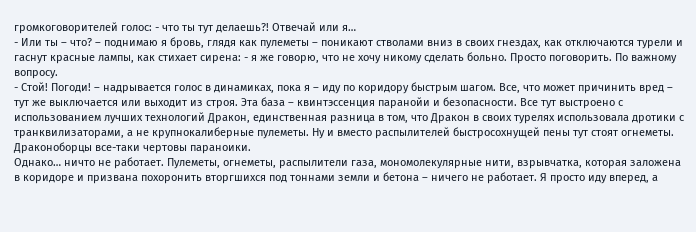громкоговорителей голос: - что ты тут делаешь?! Отвечай или я…
- Или ты – что? – поднимаю я бровь, глядя как пулеметы – поникают стволами вниз в своих гнездах, как отключаются турели и гаснут красные лампы, как стихает сирена: - я же говорю, что не хочу никому сделать больно. Просто поговорить. По важному вопросу.
- Стой! Погоди! – надрывается голос в динамиках, пока я – иду по коридору быстрым шагом. Все, что может причинить вред – тут же выключается или выходит из строя. Эта база – квинтэссенция паранойи и безопасности. Все тут выстроено с использованием лучших технологий Дракон, единственная разница в том, что Дракон в своих турелях использовала дротики с транквилизаторами, а не крупнокалиберные пулеметы. Ну и вместо распылителей быстросохнущей пены тут стоят огнеметы. Драконоборцы все-таки чертовы параноики.
Однако… ничто не работает. Пулеметы, огнеметы, распылители газа, мономолекулярные нити, взрывчатка, которая заложена в коридоре и призвана похоронить вторгшихся под тоннами земли и бетона – ничего не работает. Я просто иду вперед, а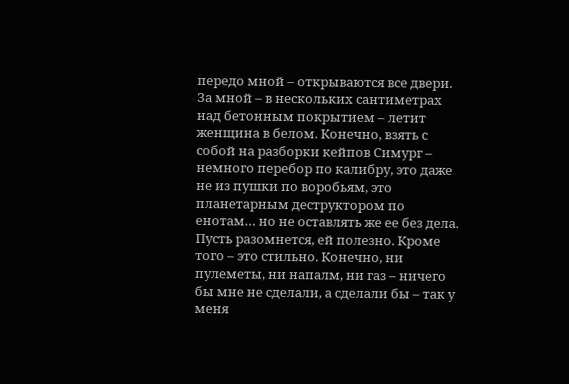передо мной – открываются все двери. За мной – в нескольких сантиметрах над бетонным покрытием – летит женщина в белом. Конечно, взять с собой на разборки кейпов Симург – немного перебор по калибру, это даже не из пушки по воробьям, это планетарным деструктором по енотам… но не оставлять же ее без дела. Пусть разомнется, ей полезно. Кроме того – это стильно. Конечно, ни пулеметы, ни напалм, ни газ – ничего бы мне не сделали, а сделали бы – так у меня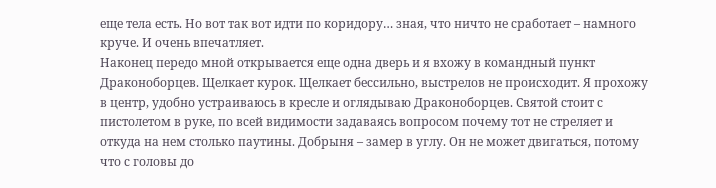еще тела есть. Но вот так вот идти по коридору… зная, что ничто не сработает – намного круче. И очень впечатляет.
Наконец передо мной открывается еще одна дверь и я вхожу в командный пункт Драконоборцев. Щелкает курок. Щелкает бессильно, выстрелов не происходит. Я прохожу в центр, удобно устраиваюсь в кресле и оглядываю Драконоборцев. Святой стоит с пистолетом в руке, по всей видимости задаваясь вопросом почему тот не стреляет и откуда на нем столько паутины. Добрыня – замер в углу. Он не может двигаться, потому что с головы до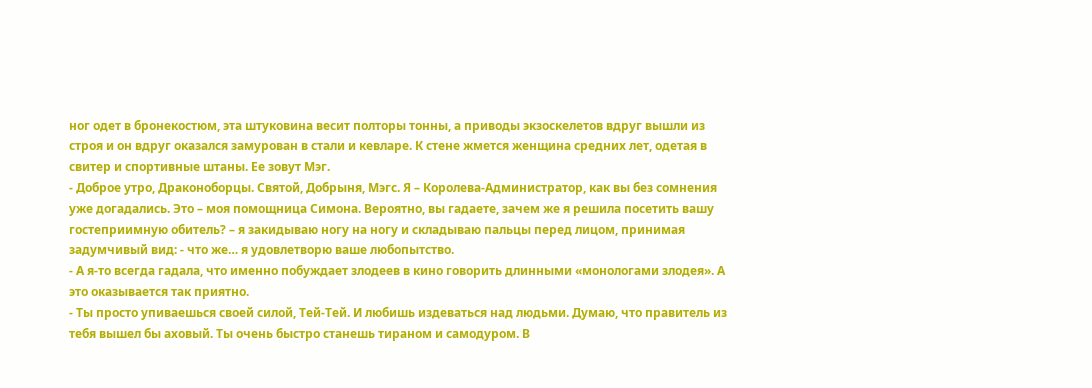ног одет в бронекостюм, эта штуковина весит полторы тонны, а приводы экзоскелетов вдруг вышли из строя и он вдруг оказался замурован в стали и кевларе. К стене жмется женщина средних лет, одетая в свитер и спортивные штаны. Ее зовут Мэг.
- Доброе утро, Драконоборцы. Святой, Добрыня, Мэгс. Я – Королева-Администратор, как вы без сомнения уже догадались. Это – моя помощница Симона. Вероятно, вы гадаете, зачем же я решила посетить вашу гостеприимную обитель? – я закидываю ногу на ногу и складываю пальцы перед лицом, принимая задумчивый вид: - что же… я удовлетворю ваше любопытство.
- А я-то всегда гадала, что именно побуждает злодеев в кино говорить длинными «монологами злодея». А это оказывается так приятно.
- Ты просто упиваешься своей силой, Тей-Тей. И любишь издеваться над людьми. Думаю, что правитель из тебя вышел бы аховый. Ты очень быстро станешь тираном и самодуром. В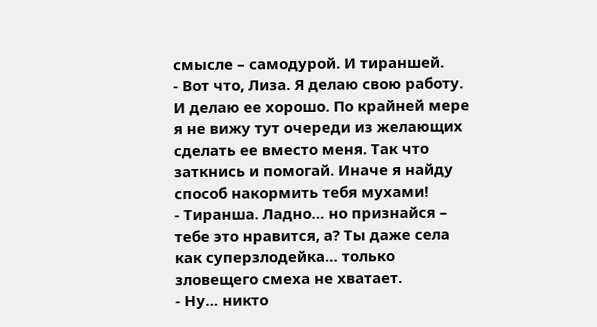смысле – самодурой. И тираншей.
- Вот что, Лиза. Я делаю свою работу. И делаю ее хорошо. По крайней мере я не вижу тут очереди из желающих сделать ее вместо меня. Так что заткнись и помогай. Иначе я найду способ накормить тебя мухами!
- Тиранша. Ладно… но признайся – тебе это нравится, а? Ты даже села как суперзлодейка… только зловещего смеха не хватает.
- Ну… никто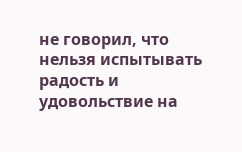не говорил, что нельзя испытывать радость и удовольствие на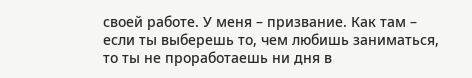своей работе. У меня – призвание. Как там – если ты выберешь то, чем любишь заниматься, то ты не проработаешь ни дня в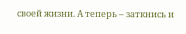своей жизни. А теперь – заткнись и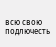всю свою подлючесть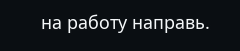на работу направь.